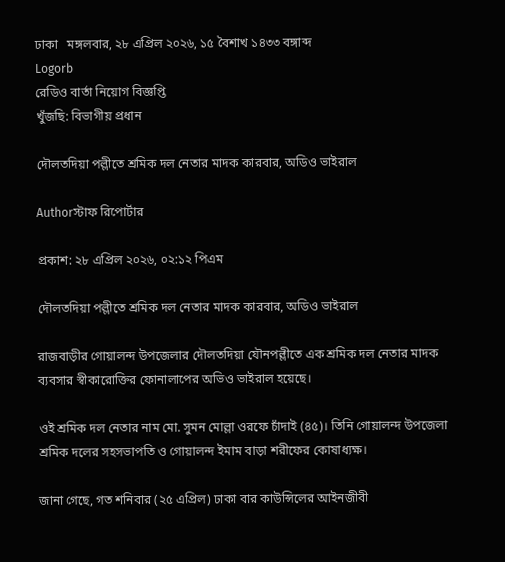ঢাকা   মঙ্গলবার, ২৮ এপ্রিল ২০২৬, ১৫ বৈশাখ ১৪৩৩ বঙ্গাব্দ
Logorb
রেডিও বার্তা নিয়োগ বিজ্ঞপ্তি
খুঁজছি: বিভাগীয় প্রধান

দৌলতদিয়া পল্লীতে শ্রমিক দল নেতার মাদক কারবার, অডিও ভাইরাল

Authorস্টাফ রিপোর্টার

প্রকাশ: ২৮ এপ্রিল ২০২৬, ০২:১২ পিএম

দৌলতদিয়া পল্লীতে শ্রমিক দল নেতার মাদক কারবার, অডিও ভাইরাল

রাজবাড়ীর গোয়ালন্দ উপজেলার দৌলতদিয়া যৌনপল্লীতে এক শ্রমিক দল নেতার মাদক ব্যবসার স্বীকারোক্তির ফোনালাপের অভিও ভাইরাল হয়েছে।

ওই শ্রমিক দল নেতার নাম মো. সুমন মোল্লা ওরফে চাঁদাই (৪৫)। তিনি গোয়ালন্দ উপজেলা শ্রমিক দলের সহসভাপতি ও গোয়ালন্দ ইমাম বাড়া শরীফের কোষাধ্যক্ষ।

জানা গেছে, গত শনিবার (২৫ এপ্রিল) ঢাকা বার কাউন্সিলের আইনজীবী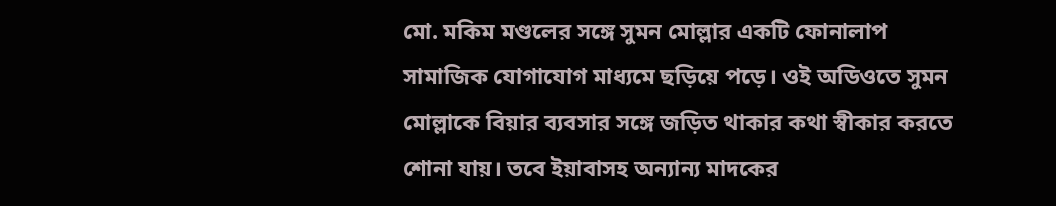মো. মকিম মণ্ডলের সঙ্গে সুমন মোল্লার একটি ফোনালাপ সামাজিক যোগাযোগ মাধ্যমে ছড়িয়ে পড়ে। ওই অডিওতে সুমন মোল্লাকে বিয়ার ব্যবসার সঙ্গে জড়িত থাকার কথা স্বীকার করতে শোনা যায়। তবে ইয়াবাসহ অন্যান্য মাদকের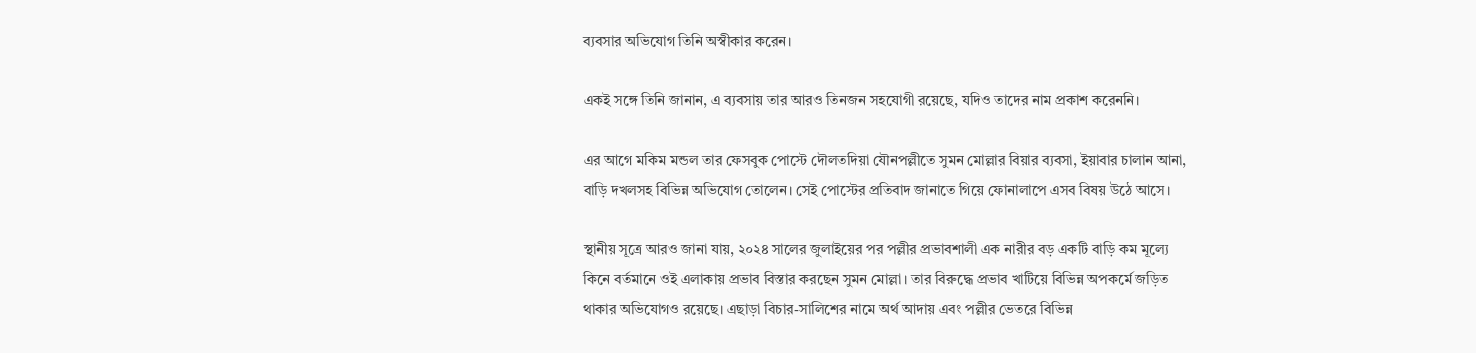ব্যবসার অভিযোগ তিনি অস্বীকার করেন।

একই সঙ্গে তিনি জানান, এ ব্যবসায় তার আরও তিনজন সহযোগী রয়েছে, যদিও তাদের নাম প্রকাশ করেননি।

এর আগে মকিম মন্ডল তার ফেসবুক পোস্টে দৌলতদিয়া যৌনপল্লীতে সুমন মোল্লার বিয়ার ব্যবসা, ইয়াবার চালান আনা, বাড়ি দখলসহ বিভিন্ন অভিযোগ তোলেন। সেই পোস্টের প্রতিবাদ জানাতে গিয়ে ফোনালাপে এসব বিষয় উঠে আসে।

স্থানীয় সূত্রে আরও জানা যায়, ২০২৪ সালের জুলাইয়ের পর পল্লীর প্রভাবশালী এক নারীর বড় একটি বাড়ি কম মূল্যে কিনে বর্তমানে ওই এলাকায় প্রভাব বিস্তার করছেন সুমন মোল্লা। তার বিরুদ্ধে প্রভাব খাটিয়ে বিভিন্ন অপকর্মে জড়িত থাকার অভিযোগও রয়েছে। এছাড়া বিচার-সালিশের নামে অর্থ আদায় এবং পল্লীর ভেতরে বিভিন্ন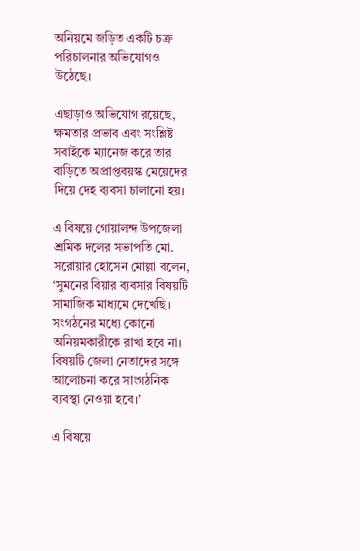অনিয়মে জড়িত একটি চক্র পরিচালনার অভিযোগও উঠেছে।

এছাড়াও অভিযোগ রয়েছে, ক্ষমতার প্রভাব এবং সংশ্লিষ্ট সবাইকে ম্যানেজ করে তার বাড়িতে অপ্রাপ্তবয়স্ক মেয়েদের দিয়ে দেহ ব্যবসা চালানো হয়।

এ বিষয়ে গোয়ালন্দ উপজেলা শ্রমিক দলের সভাপতি মো. সরোয়ার হোসেন মোল্লা বলেন, ‘সুমনের বিয়ার ব্যবসার বিষয়টি সামাজিক মাধ্যমে দেখেছি। সংগঠনের মধ্যে কোনো অনিয়মকারীকে রাখা হবে না। বিষয়টি জেলা নেতাদের সঙ্গে আলোচনা করে সাংগঠনিক ব্যবস্থা নেওয়া হবে।’

এ বিষয়ে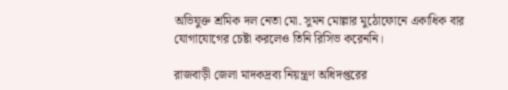অভিযুক্ত শ্রমিক দল নেতা মো. সুমন মোল্লার মুঠোফোনে একাধিক বার যোগাযোগের চেষ্টা করলেও তিনি রিসিভ করেননি।

রাজবাড়ী জেলা মাদকদ্রব্য নিয়ন্ত্রণ অধিদপ্তরের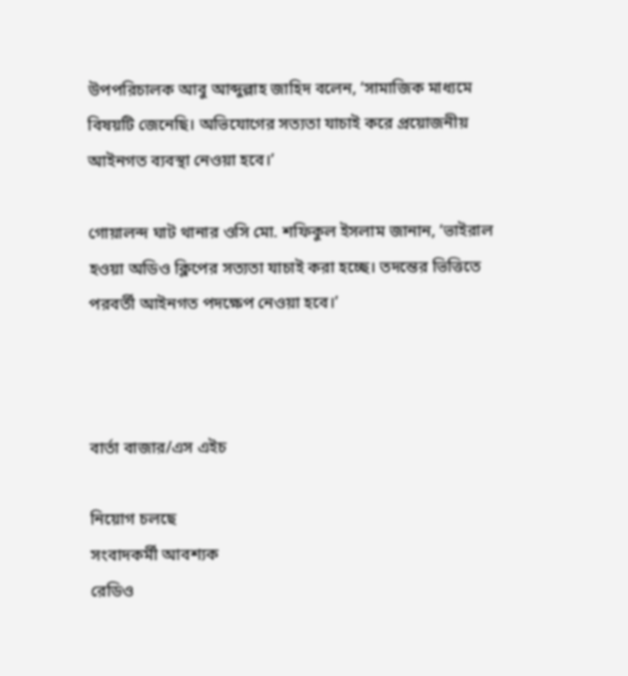উপপরিচালক আবু আব্দুল্লাহ জাহিদ বলেন, ‘সামাজিক মাধ্যমে বিষয়টি জেনেছি। অভিযোগের সত্যতা যাচাই করে প্রয়োজনীয় আইনগত ব্যবস্থা নেওয়া হবে।’

গোয়ালন্দ ঘাট থানার ওসি মো. শফিকুল ইসলাম জানান, ‘ভাইরাল হওয়া অডিও ক্লিপের সত্যতা যাচাই করা হচ্ছে। তদন্তের ভিত্তিতে পরবর্তী আইনগত পদক্ষেপ নেওয়া হবে।’



বার্তা বাজার/এস এইচ

নিয়োগ চলছে
সংবাদকর্মী আবশ্যক
রেডিও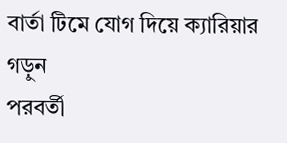বার্তা টিমে যোগ দিয়ে ক্যারিয়ার গড়ুন
পরবর্তী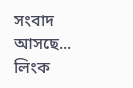সংবাদ আসছে...
লিংক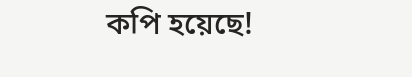কপি হয়েছে!